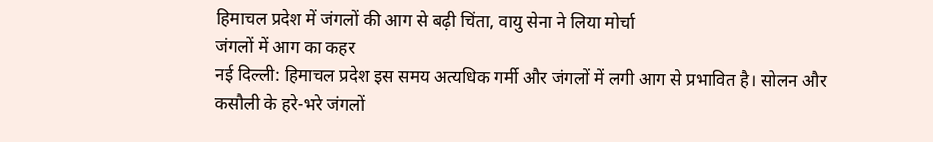हिमाचल प्रदेश में जंगलों की आग से बढ़ी चिंता, वायु सेना ने लिया मोर्चा
जंगलों में आग का कहर
नई दिल्ली: हिमाचल प्रदेश इस समय अत्यधिक गर्मी और जंगलों में लगी आग से प्रभावित है। सोलन और कसौली के हरे-भरे जंगलों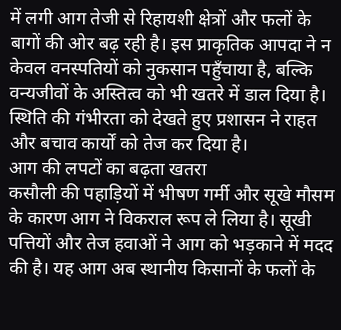में लगी आग तेजी से रिहायशी क्षेत्रों और फलों के बागों की ओर बढ़ रही है। इस प्राकृतिक आपदा ने न केवल वनस्पतियों को नुकसान पहुँचाया है, बल्कि वन्यजीवों के अस्तित्व को भी खतरे में डाल दिया है। स्थिति की गंभीरता को देखते हुए प्रशासन ने राहत और बचाव कार्यों को तेज कर दिया है।
आग की लपटों का बढ़ता खतरा
कसौली की पहाड़ियों में भीषण गर्मी और सूखे मौसम के कारण आग ने विकराल रूप ले लिया है। सूखी पत्तियों और तेज हवाओं ने आग को भड़काने में मदद की है। यह आग अब स्थानीय किसानों के फलों के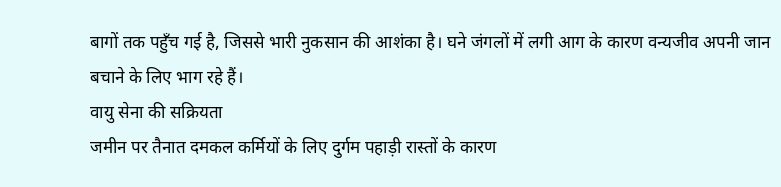बागों तक पहुँच गई है, जिससे भारी नुकसान की आशंका है। घने जंगलों में लगी आग के कारण वन्यजीव अपनी जान बचाने के लिए भाग रहे हैं।
वायु सेना की सक्रियता
जमीन पर तैनात दमकल कर्मियों के लिए दुर्गम पहाड़ी रास्तों के कारण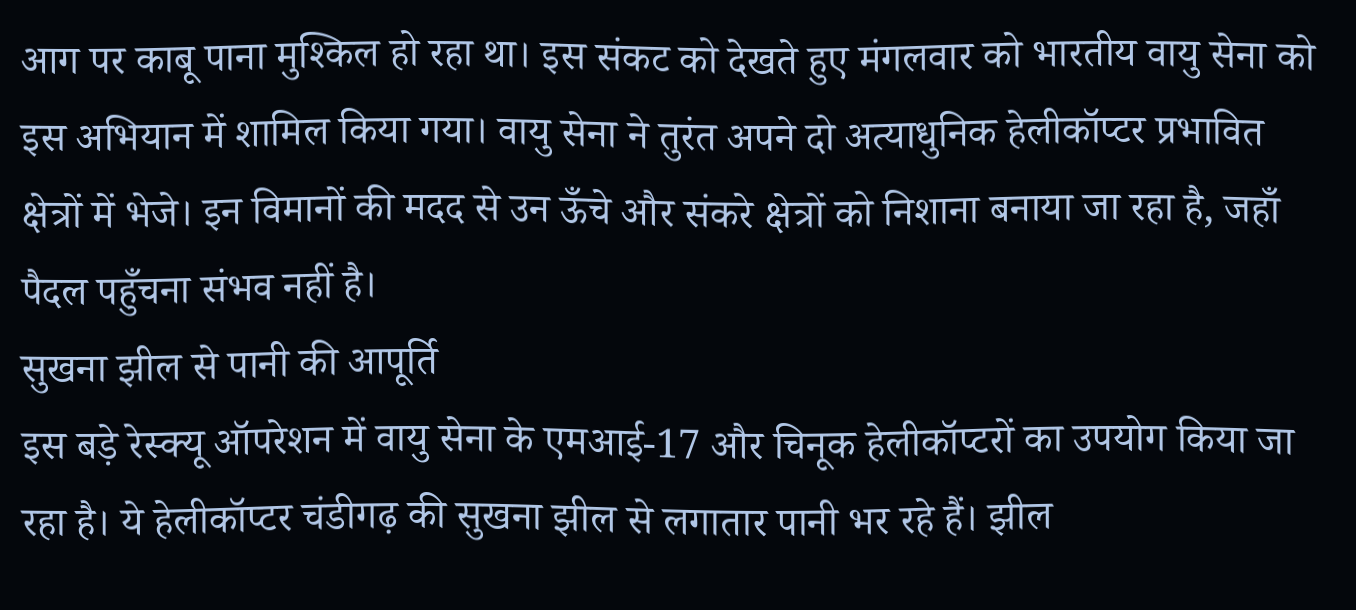आग पर काबू पाना मुश्किल हो रहा था। इस संकट को देखते हुए मंगलवार को भारतीय वायु सेना को इस अभियान में शामिल किया गया। वायु सेना ने तुरंत अपने दो अत्याधुनिक हेलीकॉप्टर प्रभावित क्षेत्रों में भेजे। इन विमानों की मदद से उन ऊँचे और संकरे क्षेत्रों को निशाना बनाया जा रहा है, जहाँ पैदल पहुँचना संभव नहीं है।
सुखना झील से पानी की आपूर्ति
इस बड़े रेस्क्यू ऑपरेशन में वायु सेना के एमआई-17 और चिनूक हेलीकॉप्टरों का उपयोग किया जा रहा है। ये हेलीकॉप्टर चंडीगढ़ की सुखना झील से लगातार पानी भर रहे हैं। झील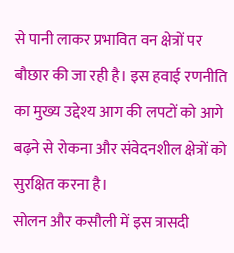से पानी लाकर प्रभावित वन क्षेत्रों पर बौछार की जा रही है। इस हवाई रणनीति का मुख्य उद्देश्य आग की लपटों को आगे बढ़ने से रोकना और संवेदनशील क्षेत्रों को सुरक्षित करना है।
सोलन और कसौली में इस त्रासदी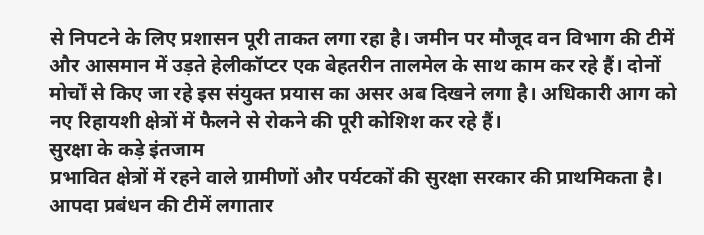से निपटने के लिए प्रशासन पूरी ताकत लगा रहा है। जमीन पर मौजूद वन विभाग की टीमें और आसमान में उड़ते हेलीकॉप्टर एक बेहतरीन तालमेल के साथ काम कर रहे हैं। दोनों मोर्चों से किए जा रहे इस संयुक्त प्रयास का असर अब दिखने लगा है। अधिकारी आग को नए रिहायशी क्षेत्रों में फैलने से रोकने की पूरी कोशिश कर रहे हैं।
सुरक्षा के कड़े इंतजाम
प्रभावित क्षेत्रों में रहने वाले ग्रामीणों और पर्यटकों की सुरक्षा सरकार की प्राथमिकता है। आपदा प्रबंधन की टीमें लगातार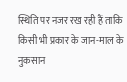स्थिति पर नजर रख रही हैं ताकि किसी भी प्रकार के जान-माल के नुकसान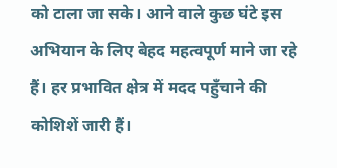को टाला जा सके। आने वाले कुछ घंटे इस अभियान के लिए बेहद महत्वपूर्ण माने जा रहे हैं। हर प्रभावित क्षेत्र में मदद पहुँचाने की कोशिशें जारी हैं।